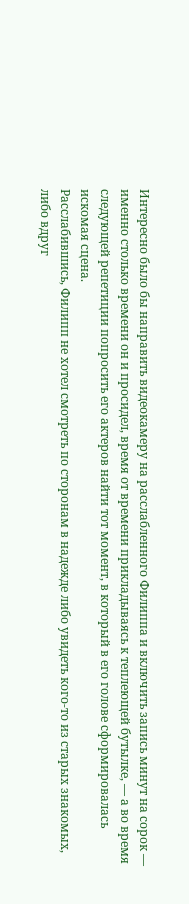Интересно было бы направить видеокамеру на расслабленного Филиппа и включить запись минут на сорок — именно столько времени он и просидел, время от времени прикладываясь к теплеющей бутылке, — а во время следующей репетиции попросить его актеров найти тот момент, в который в его голове сформировалась искомая сцена.
Расслабившись, Филипп не хотел смотреть по сторонам в надежде либо увидеть кого-то из старых знакомых, либо вдруг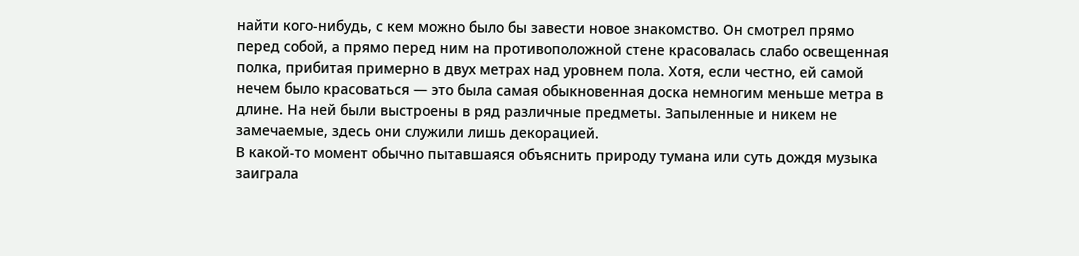найти кого-нибудь, с кем можно было бы завести новое знакомство. Он смотрел прямо перед собой, а прямо перед ним на противоположной стене красовалась слабо освещенная полка, прибитая примерно в двух метрах над уровнем пола. Хотя, если честно, ей самой нечем было красоваться — это была самая обыкновенная доска немногим меньше метра в длине. На ней были выстроены в ряд различные предметы. Запыленные и никем не замечаемые, здесь они служили лишь декорацией.
В какой-то момент обычно пытавшаяся объяснить природу тумана или суть дождя музыка заиграла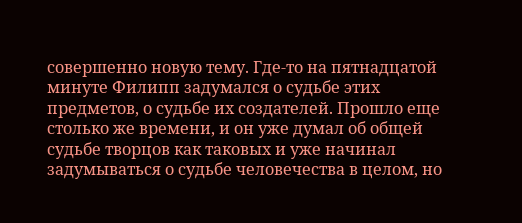совершенно новую тему. Где-то на пятнадцатой минуте Филипп задумался о судьбе этих предметов, о судьбе их создателей. Прошло еще столько же времени, и он уже думал об общей судьбе творцов как таковых и уже начинал задумываться о судьбе человечества в целом, но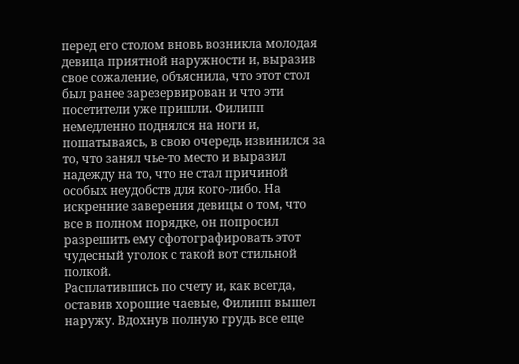перед его столом вновь возникла молодая девица приятной наружности и, выразив свое сожаление, объяснила, что этот стол был ранее зарезервирован и что эти посетители уже пришли. Филипп немедленно поднялся на ноги и, пошатываясь, в свою очередь извинился за то, что занял чье-то место и выразил надежду на то, что не стал причиной особых неудобств для кого-либо. На искренние заверения девицы о том, что все в полном порядке, он попросил разрешить ему сфотографировать этот чудесный уголок с такой вот стильной полкой.
Расплатившись по счету и, как всегда, оставив хорошие чаевые, Филипп вышел наружу. Вдохнув полную грудь все еще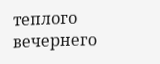теплого вечернего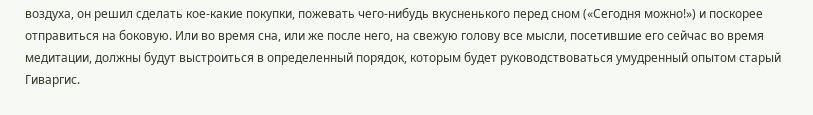воздуха, он решил сделать кое-какие покупки, пожевать чего-нибудь вкусненького перед сном («Сегодня можно!») и поскорее отправиться на боковую. Или во время сна, или же после него, на свежую голову все мысли, посетившие его сейчас во время медитации, должны будут выстроиться в определенный порядок, которым будет руководствоваться умудренный опытом старый Гиваргис.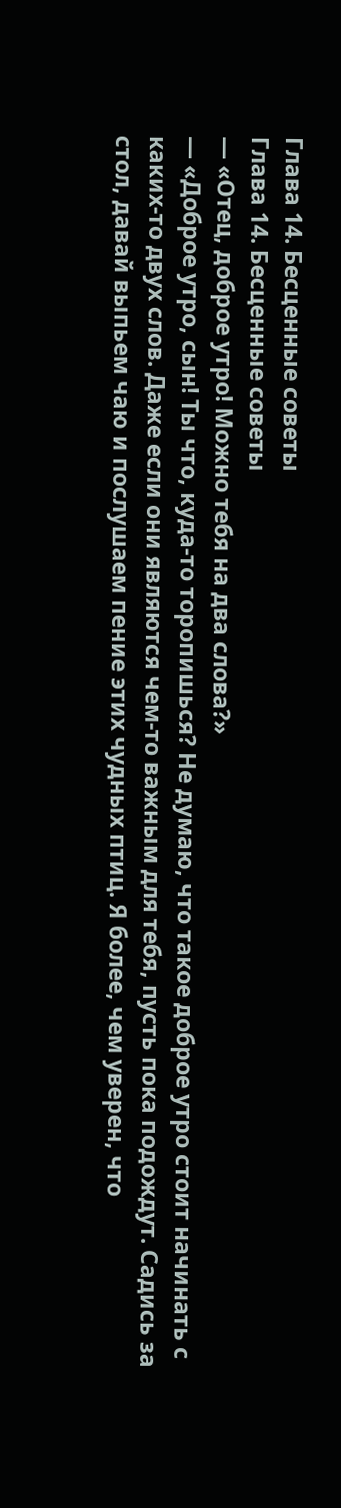Глава 14. Бесценные советы
Глава 14. Бесценные советы
— «Отец, доброе утро! Можно тебя на два слова?»
— «Доброе утро, сын! Ты что, куда-то торопишься? Не думаю, что такое доброе утро стоит начинать с каких-то двух слов. Даже если они являются чем-то важным для тебя, пусть пока подождут. Садись за стол, давай выпьем чаю и послушаем пение этих чудных птиц. Я более, чем уверен, что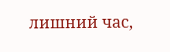лишний час,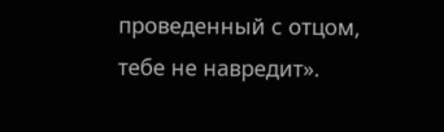проведенный с отцом, тебе не навредит».